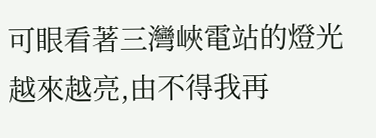可眼看著三灣峽電站的燈光越來越亮,由不得我再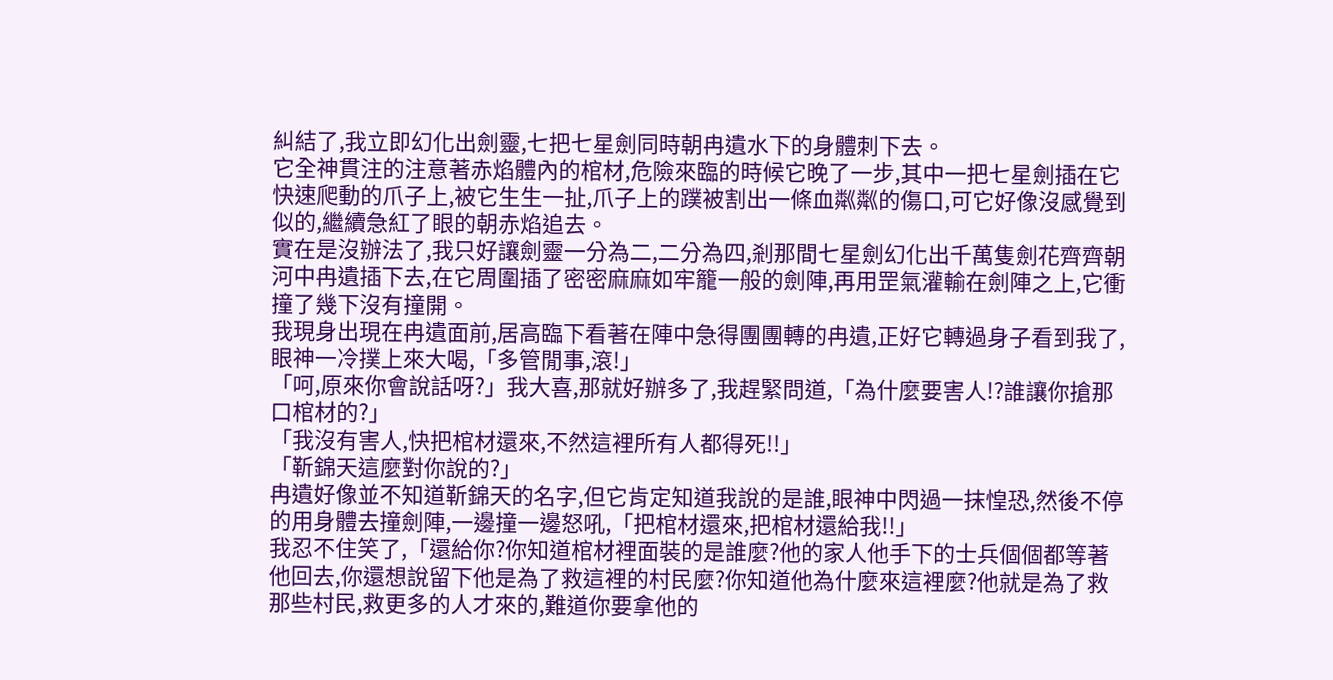糾結了,我立即幻化出劍靈,七把七星劍同時朝冉遺水下的身體刺下去。
它全神貫注的注意著赤焰體內的棺材,危險來臨的時候它晚了一步,其中一把七星劍插在它快速爬動的爪子上,被它生生一扯,爪子上的蹼被割出一條血粼粼的傷口,可它好像沒感覺到似的,繼續急紅了眼的朝赤焰追去。
實在是沒辦法了,我只好讓劍靈一分為二,二分為四,剎那間七星劍幻化出千萬隻劍花齊齊朝河中冉遺插下去,在它周圍插了密密麻麻如牢籠一般的劍陣,再用罡氣灌輸在劍陣之上,它衝撞了幾下沒有撞開。
我現身出現在冉遺面前,居高臨下看著在陣中急得團團轉的冉遺,正好它轉過身子看到我了,眼神一冷撲上來大喝,「多管閒事,滾!」
「呵,原來你會說話呀?」我大喜,那就好辦多了,我趕緊問道,「為什麼要害人!?誰讓你搶那口棺材的?」
「我沒有害人,快把棺材還來,不然這裡所有人都得死!!」
「靳錦天這麼對你說的?」
冉遺好像並不知道靳錦天的名字,但它肯定知道我說的是誰,眼神中閃過一抹惶恐,然後不停的用身體去撞劍陣,一邊撞一邊怒吼,「把棺材還來,把棺材還給我!!」
我忍不住笑了,「還給你?你知道棺材裡面裝的是誰麼?他的家人他手下的士兵個個都等著他回去,你還想說留下他是為了救這裡的村民麼?你知道他為什麼來這裡麼?他就是為了救那些村民,救更多的人才來的,難道你要拿他的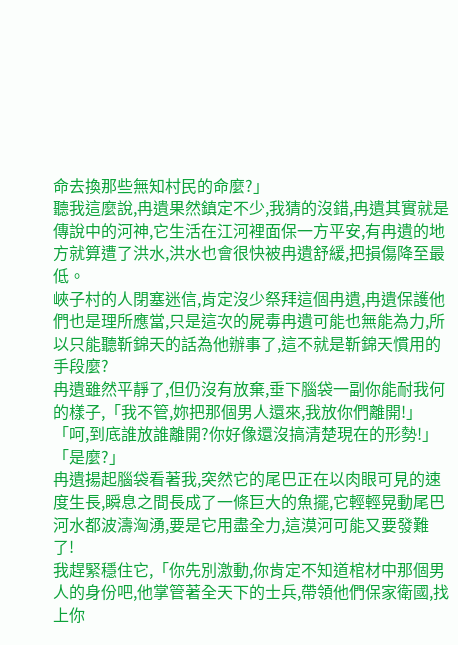命去換那些無知村民的命麼?」
聽我這麼說,冉遺果然鎮定不少,我猜的沒錯,冉遺其實就是傳說中的河神,它生活在江河裡面保一方平安,有冉遺的地方就算遭了洪水,洪水也會很快被冉遺舒緩,把損傷降至最低。
峽子村的人閉塞迷信,肯定沒少祭拜這個冉遺,冉遺保護他們也是理所應當,只是這次的屍毒冉遺可能也無能為力,所以只能聽靳錦天的話為他辦事了,這不就是靳錦天慣用的手段麼?
冉遺雖然平靜了,但仍沒有放棄,垂下腦袋一副你能耐我何的樣子,「我不管,妳把那個男人還來,我放你們離開!」
「呵,到底誰放誰離開?你好像還沒搞清楚現在的形勢!」
「是麼?」
冉遺揚起腦袋看著我,突然它的尾巴正在以肉眼可見的速度生長,瞬息之間長成了一條巨大的魚擺,它輕輕晃動尾巴河水都波濤洶湧,要是它用盡全力,這漠河可能又要發難了!
我趕緊穩住它,「你先別激動,你肯定不知道棺材中那個男人的身份吧,他掌管著全天下的士兵,帶領他們保家衛國,找上你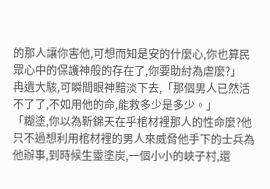的那人讓你害他,可想而知是安的什麼心,你也算民眾心中的保護神般的存在了,你要助紂為虐麼?」
冉遺大駭,可瞬間眼神黯淡下去,「那個男人已然活不了了,不如用他的命,能救多少是多少。」
「糊塗,你以為靳錦天在乎棺材裡那人的性命麼?他只不過想利用棺材裡的男人來威脅他手下的士兵為他辦事,到時候生靈塗炭,一個小小的峽子村,還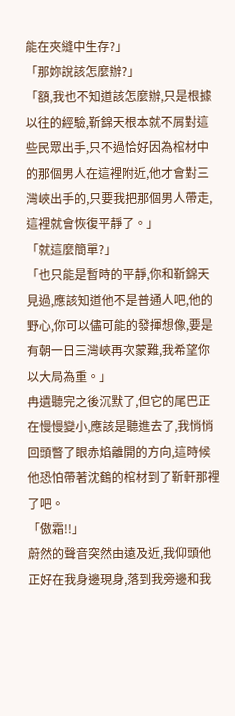能在夾縫中生存?」
「那妳說該怎麼辦?」
「額,我也不知道該怎麼辦,只是根據以往的經驗,靳錦天根本就不屑對這些民眾出手,只不過恰好因為棺材中的那個男人在這裡附近,他才會對三灣峽出手的,只要我把那個男人帶走,這裡就會恢復平靜了。」
「就這麼簡單?」
「也只能是暫時的平靜,你和靳錦天見過,應該知道他不是普通人吧,他的野心,你可以儘可能的發揮想像,要是有朝一日三灣峽再次蒙難,我希望你以大局為重。」
冉遺聽完之後沉默了,但它的尾巴正在慢慢變小,應該是聽進去了,我悄悄回頭瞥了眼赤焰離開的方向,這時候他恐怕帶著沈鶴的棺材到了靳軒那裡了吧。
「傲霜!!」
蔚然的聲音突然由遠及近,我仰頭他正好在我身邊現身,落到我旁邊和我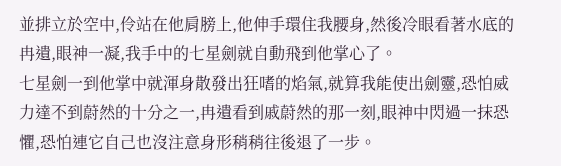並排立於空中,伶站在他肩膀上,他伸手環住我腰身,然後冷眼看著水底的冉遺,眼神一凝,我手中的七星劍就自動飛到他掌心了。
七星劍一到他掌中就渾身散發出狂嗜的焰氣,就算我能使出劍靈,恐怕威力達不到蔚然的十分之一,冉遺看到戚蔚然的那一刻,眼神中閃過一抹恐懼,恐怕連它自己也沒注意身形稍稍往後退了一步。